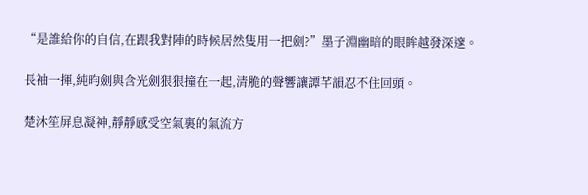“是誰給你的自信,在跟我對陣的時候居然隻用一把劍?”墨子淵幽暗的眼眸越發深邃。

長袖一揮,純昀劍與含光劍狠狠撞在一起,清脆的聲響讓譚芊韻忍不住回頭。

楚沐笙屏息凝神,靜靜感受空氣裏的氣流方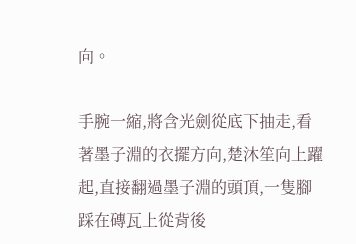向。

手腕一縮,將含光劍從底下抽走,看著墨子淵的衣擺方向,楚沐笙向上躍起,直接翻過墨子淵的頭頂,一隻腳踩在磚瓦上從背後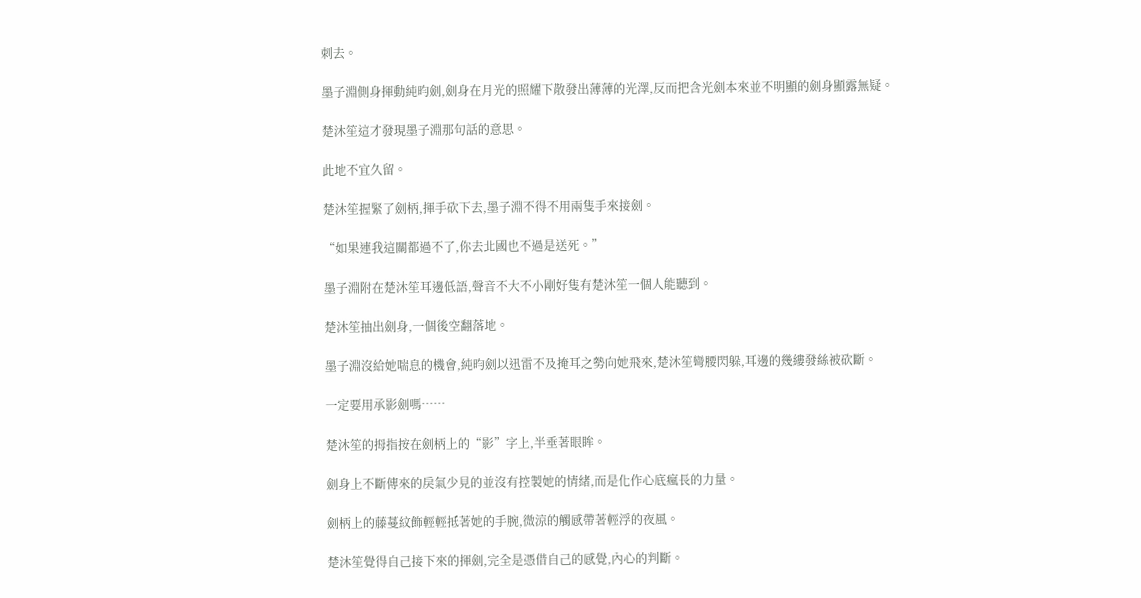刺去。

墨子淵側身揮動純昀劍,劍身在月光的照耀下散發出薄薄的光澤,反而把含光劍本來並不明顯的劍身顯露無疑。

楚沐笙這才發現墨子淵那句話的意思。

此地不宜久留。

楚沐笙握緊了劍柄,揮手砍下去,墨子淵不得不用兩隻手來接劍。

“如果連我這關都過不了,你去北國也不過是送死。”

墨子淵附在楚沐笙耳邊低語,聲音不大不小剛好隻有楚沐笙一個人能聽到。

楚沐笙抽出劍身,一個後空翻落地。

墨子淵沒給她喘息的機會,純昀劍以迅雷不及掩耳之勢向她飛來,楚沐笙彎腰閃躲,耳邊的幾縷發絲被砍斷。

一定要用承影劍嗎……

楚沐笙的拇指按在劍柄上的“影”字上,半垂著眼眸。

劍身上不斷傳來的戾氣少見的並沒有控製她的情緒,而是化作心底瘋長的力量。

劍柄上的藤蔓紋飾輕輕抵著她的手腕,微涼的觸感帶著輕浮的夜風。

楚沐笙覺得自己接下來的揮劍,完全是憑借自己的感覺,內心的判斷。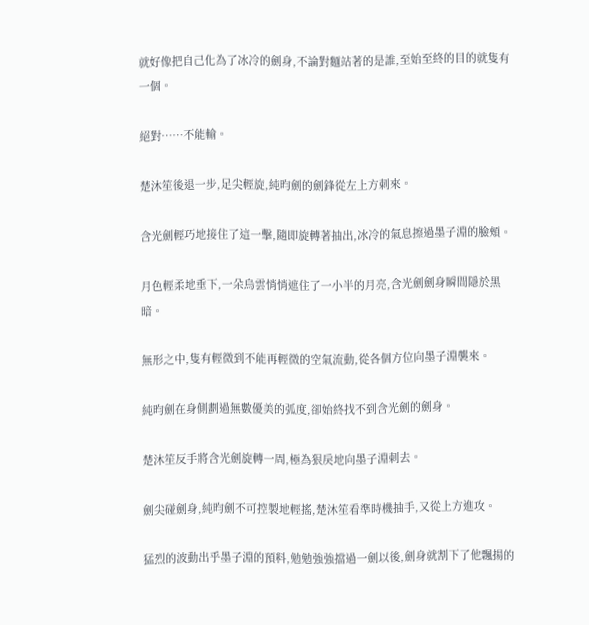就好像把自己化為了冰冷的劍身,不論對麵站著的是誰,至始至終的目的就隻有一個。

絕對……不能輸。

楚沐笙後退一步,足尖輕旋,純昀劍的劍鋒從左上方刺來。

含光劍輕巧地接住了這一擊,隨即旋轉著抽出,冰冷的氣息擦過墨子淵的臉頰。

月色輕柔地垂下,一朵烏雲悄悄遮住了一小半的月亮,含光劍劍身瞬間隱於黑暗。

無形之中,隻有輕微到不能再輕微的空氣流動,從各個方位向墨子淵襲來。

純昀劍在身側劃過無數優美的弧度,卻始終找不到含光劍的劍身。

楚沐笙反手將含光劍旋轉一周,極為狠戾地向墨子淵刺去。

劍尖碰劍身,純昀劍不可控製地輕搖,楚沐笙看準時機抽手,又從上方進攻。

猛烈的波動出乎墨子淵的預料,勉勉強強擋過一劍以後,劍身就割下了他飄揚的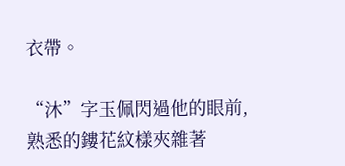衣帶。

“沐”字玉佩閃過他的眼前,熟悉的鏤花紋樣夾雜著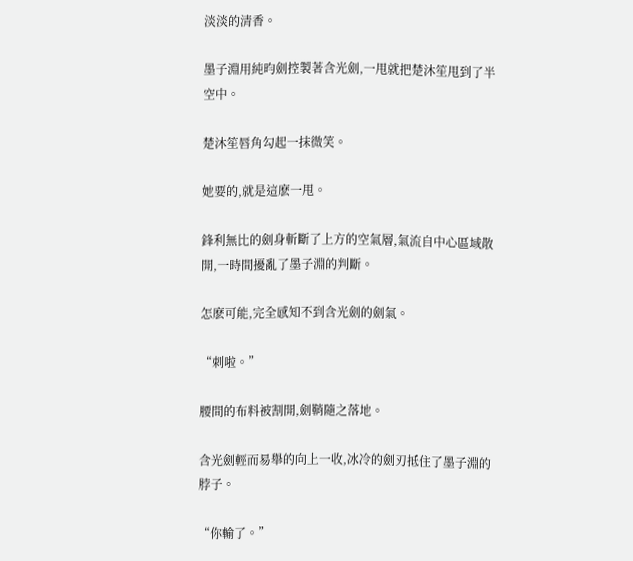淡淡的清香。

墨子淵用純昀劍控製著含光劍,一甩就把楚沐笙甩到了半空中。

楚沐笙唇角勾起一抹微笑。

她要的,就是這麽一甩。

鋒利無比的劍身斬斷了上方的空氣層,氣流自中心區域散開,一時間擾亂了墨子淵的判斷。

怎麽可能,完全感知不到含光劍的劍氣。

“刺啦。”

腰間的布料被割開,劍鞘隨之落地。

含光劍輕而易舉的向上一收,冰冷的劍刃抵住了墨子淵的脖子。

“你輸了。”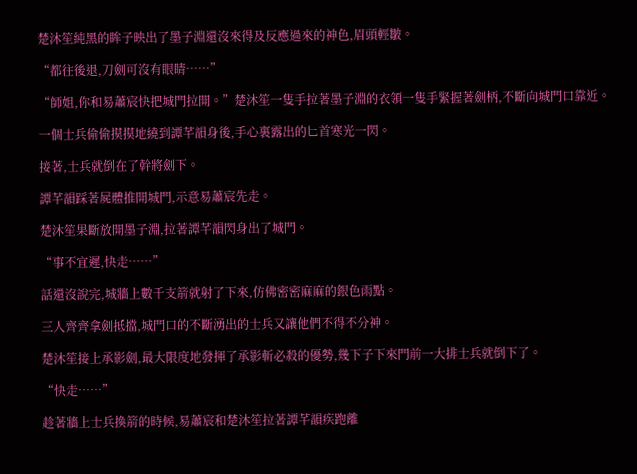楚沐笙純黑的眸子映出了墨子淵還沒來得及反應過來的神色,眉頭輕皺。

“都往後退,刀劍可沒有眼睛……”

“師姐,你和易蕭宸快把城門拉開。”楚沐笙一隻手拉著墨子淵的衣領一隻手緊握著劍柄,不斷向城門口靠近。

一個士兵偷偷摸摸地繞到譚芊韻身後,手心裏露出的匕首寒光一閃。

接著,士兵就倒在了幹將劍下。

譚芊韻踩著屍體推開城門,示意易蕭宸先走。

楚沐笙果斷放開墨子淵,拉著譚芊韻閃身出了城門。

“事不宜遲,快走……”

話還沒說完,城牆上數千支箭就射了下來,仿佛密密麻麻的銀色雨點。

三人齊齊拿劍抵擋,城門口的不斷湧出的士兵又讓他們不得不分神。

楚沐笙接上承影劍,最大限度地發揮了承影斬必殺的優勢,幾下子下來門前一大排士兵就倒下了。

“快走……”

趁著牆上士兵換箭的時候,易蕭宸和楚沐笙拉著譚芊韻疾跑離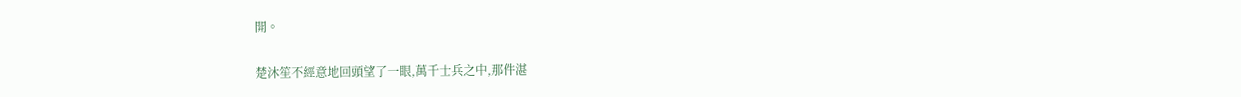開。

楚沐笙不經意地回頭望了一眼,萬千士兵之中,那件湛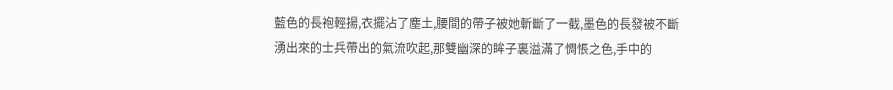藍色的長袍輕揚,衣擺沾了塵土,腰間的帶子被她斬斷了一截,墨色的長發被不斷湧出來的士兵帶出的氣流吹起,那雙幽深的眸子裏溢滿了惆悵之色,手中的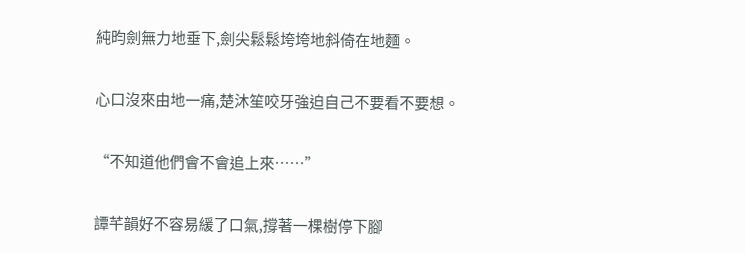純昀劍無力地垂下,劍尖鬆鬆垮垮地斜倚在地麵。

心口沒來由地一痛,楚沐笙咬牙強迫自己不要看不要想。

“不知道他們會不會追上來……”

譚芊韻好不容易緩了口氣,撐著一棵樹停下腳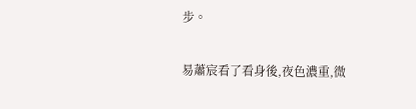步。

易蕭宸看了看身後,夜色濃重,微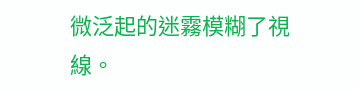微泛起的迷霧模糊了視線。